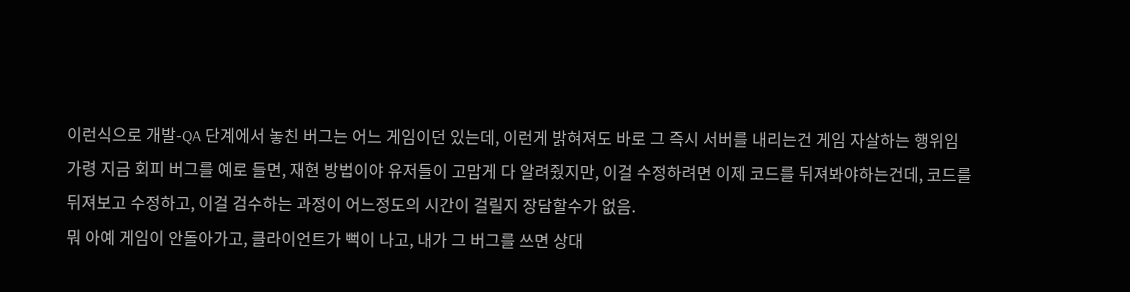이런식으로 개발-QA 단계에서 놓친 버그는 어느 게임이던 있는데, 이런게 밝혀져도 바로 그 즉시 서버를 내리는건 게임 자살하는 행위임
가령 지금 회피 버그를 예로 들면, 재현 방법이야 유저들이 고맙게 다 알려줬지만, 이걸 수정하려면 이제 코드를 뒤져봐야하는건데, 코드를 뒤져보고 수정하고, 이걸 검수하는 과정이 어느정도의 시간이 걸릴지 장담할수가 없음.
뭐 아예 게임이 안돌아가고, 클라이언트가 뻑이 나고, 내가 그 버그를 쓰면 상대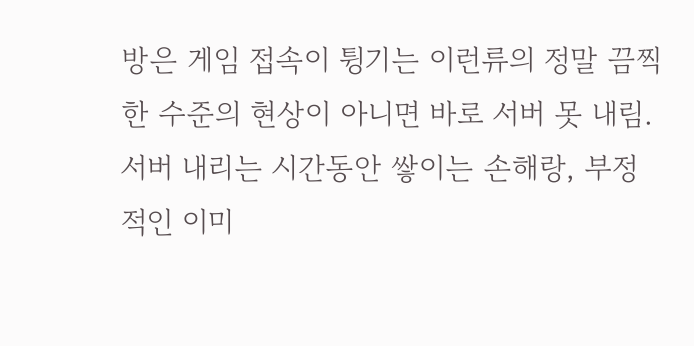방은 게임 접속이 튕기는 이런류의 정말 끔찍한 수준의 현상이 아니면 바로 서버 못 내림. 서버 내리는 시간동안 쌓이는 손해랑, 부정적인 이미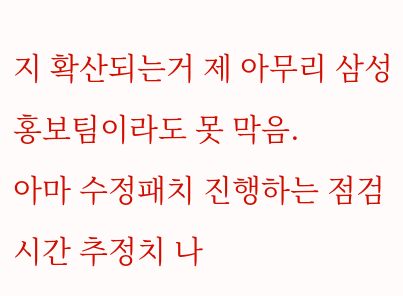지 확산되는거 제 아무리 삼성 홍보팀이라도 못 막음.
아마 수정패치 진행하는 점검 시간 추정치 나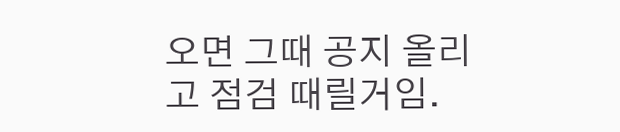오면 그때 공지 올리고 점검 때릴거임.